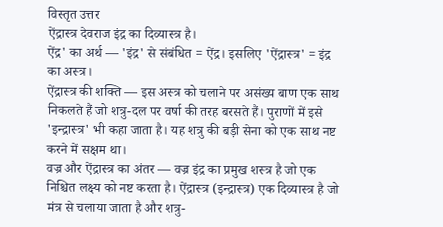विस्तृत उत्तर
ऐंद्रास्त्र देवराज इंद्र का दिव्यास्त्र है।
ऐंद्र' का अर्थ — 'इंद्र' से संबंधित = ऐंद्र। इसलिए 'ऐंद्रास्त्र' = इंद्र का अस्त्र।
ऐंद्रास्त्र की शक्ति — इस अस्त्र को चलाने पर असंख्य बाण एक साथ निकलते हैं जो शत्रु-दल पर वर्षा की तरह बरसते हैं। पुराणों में इसे 'इन्द्रास्त्र' भी कहा जाता है। यह शत्रु की बड़ी सेना को एक साथ नष्ट करने में सक्षम था।
वज्र और ऐंद्रास्त्र का अंतर — वज्र इंद्र का प्रमुख शस्त्र है जो एक निश्चित लक्ष्य को नष्ट करता है। ऐंद्रास्त्र (इन्द्रास्त्र) एक दिव्यास्त्र है जो मंत्र से चलाया जाता है और शत्रु-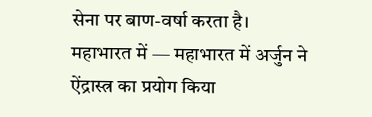सेना पर बाण-वर्षा करता है।
महाभारत में — महाभारत में अर्जुन ने ऐंद्रास्त्र का प्रयोग किया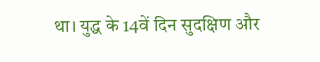था। युद्ध के 14वें दिन सुदक्षिण और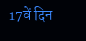17वें दिन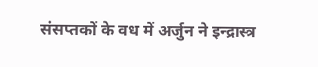संसप्तकों के वध में अर्जुन ने इन्द्रास्त्र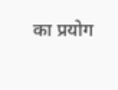का प्रयोग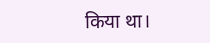किया था।